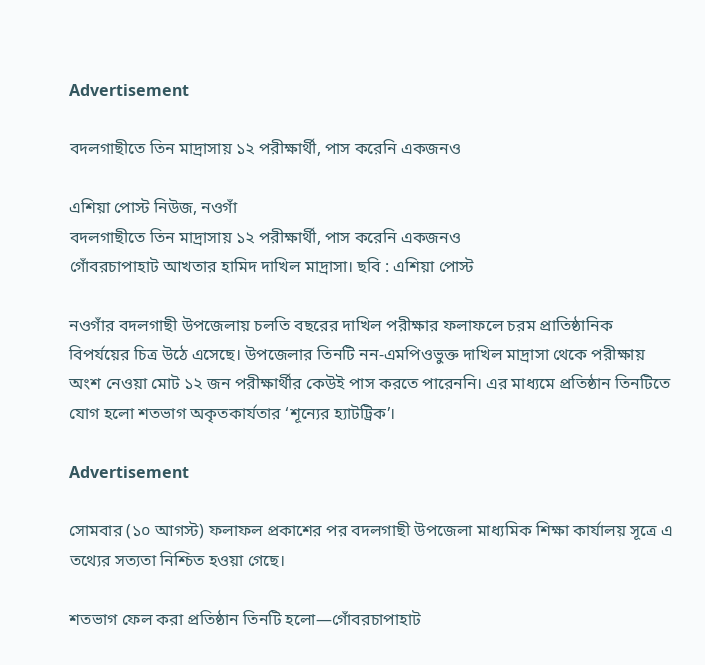Advertisement

বদলগাছীতে তিন মাদ্রাসায় ১২ পরীক্ষার্থী, পাস করেনি একজনও

এশিয়া পোস্ট নিউজ, নওগাঁ
বদলগাছীতে তিন মাদ্রাসায় ১২ পরীক্ষার্থী, পাস করেনি একজনও
গোঁবরচাপাহাট আখতার হামিদ দাখিল মাদ্রাসা। ছবি : এশিয়া পোস্ট

নওগাঁর বদলগাছী উপজেলায় চলতি বছরের দাখিল পরীক্ষার ফলাফলে চরম প্রাতিষ্ঠানিক বিপর্যয়ের চিত্র উঠে এসেছে। উপজেলার তিনটি নন-এমপিওভুক্ত দাখিল মাদ্রাসা থেকে পরীক্ষায় অংশ নেওয়া মোট ১২ জন পরীক্ষার্থীর কেউই পাস করতে পারেননি। এর মাধ্যমে প্রতিষ্ঠান তিনটিতে যোগ হলো শতভাগ অকৃতকার্যতার ‘শূন্যের হ্যাটট্রিক’।

Advertisement

সোমবার (১০ আগস্ট) ফলাফল প্রকাশের পর বদলগাছী উপজেলা মাধ্যমিক শিক্ষা কার্যালয় সূত্রে এ তথ্যের সত্যতা নিশ্চিত হওয়া গেছে।

শতভাগ ফেল করা প্রতিষ্ঠান তিনটি হলো—গোঁবরচাপাহাট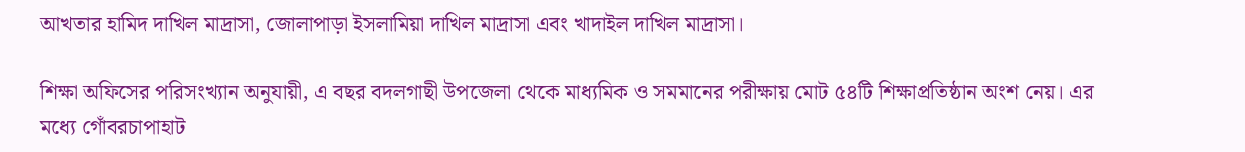আখতার হামিদ দাখিল মাদ্রাসা, জোলাপাড়া ইসলামিয়া দাখিল মাদ্রাসা এবং খাদাইল দাখিল মাদ্রাসা।

শিক্ষা অফিসের পরিসংখ্যান অনুযায়ী, এ বছর বদলগাছী উপজেলা থেকে মাধ্যমিক ও সমমানের পরীক্ষায় মোট ৫৪টি শিক্ষাপ্রতিষ্ঠান অংশ নেয়। এর মধ্যে গোঁবরচাপাহাট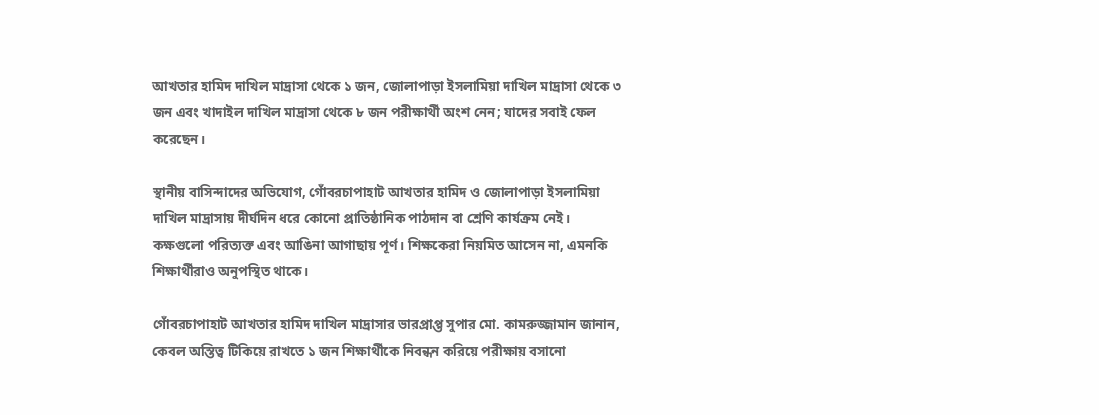আখতার হামিদ দাখিল মাদ্রাসা থেকে ১ জন, জোলাপাড়া ইসলামিয়া দাখিল মাদ্রাসা থেকে ৩ জন এবং খাদাইল দাখিল মাদ্রাসা থেকে ৮ জন পরীক্ষার্থী অংশ নেন; যাদের সবাই ফেল করেছেন।

স্থানীয় বাসিন্দাদের অভিযোগ, গোঁবরচাপাহাট আখতার হামিদ ও জোলাপাড়া ইসলামিয়া দাখিল মাদ্রাসায় দীর্ঘদিন ধরে কোনো প্রাতিষ্ঠানিক পাঠদান বা শ্রেণি কার্যক্রম নেই। কক্ষগুলো পরিত্যক্ত এবং আঙিনা আগাছায় পূর্ণ। শিক্ষকেরা নিয়মিত আসেন না, এমনকি শিক্ষার্থীরাও অনুপস্থিত থাকে।

গোঁবরচাপাহাট আখতার হামিদ দাখিল মাদ্রাসার ভারপ্রাপ্ত সুপার মো. কামরুজ্জামান জানান, কেবল অস্তিত্ব টিকিয়ে রাখতে ১ জন শিক্ষার্থীকে নিবন্ধন করিয়ে পরীক্ষায় বসানো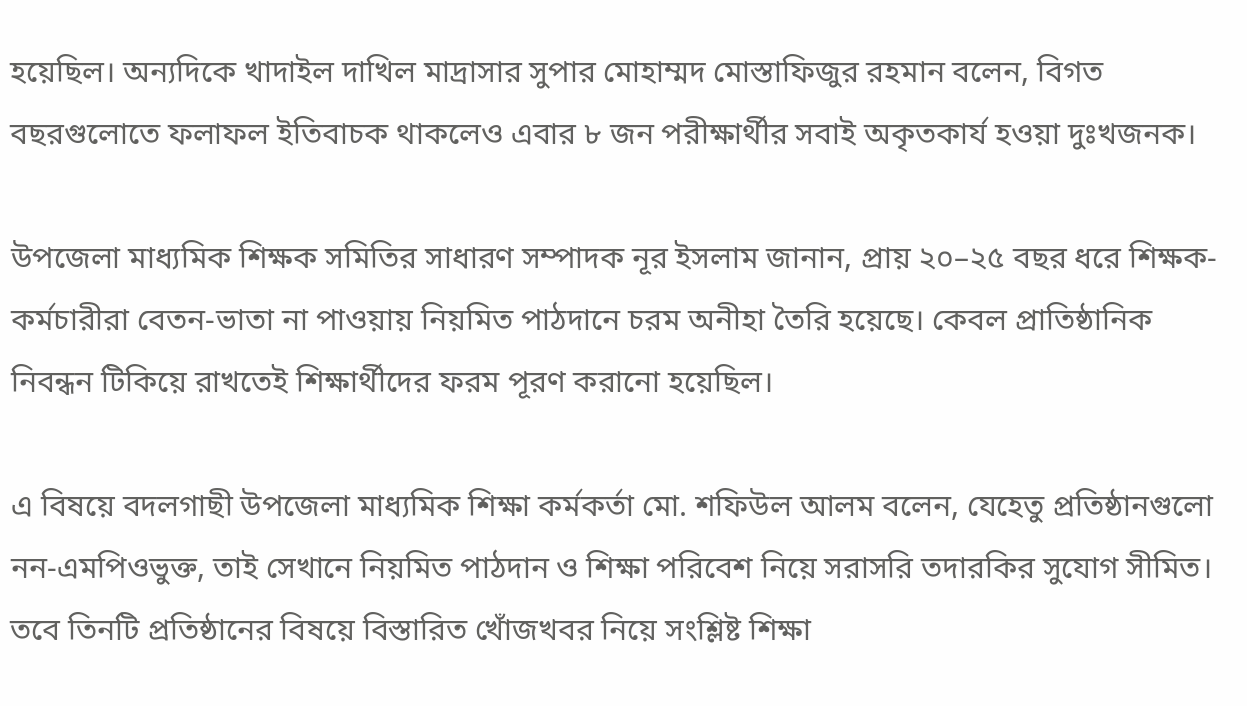হয়েছিল। অন্যদিকে খাদাইল দাখিল মাদ্রাসার সুপার মোহাম্মদ মোস্তাফিজুর রহমান বলেন, বিগত বছরগুলোতে ফলাফল ইতিবাচক থাকলেও এবার ৮ জন পরীক্ষার্থীর সবাই অকৃতকার্য হওয়া দুঃখজনক।

উপজেলা মাধ্যমিক শিক্ষক সমিতির সাধারণ সম্পাদক নূর ইসলাম জানান, প্রায় ২০–২৫ বছর ধরে শিক্ষক-কর্মচারীরা বেতন-ভাতা না পাওয়ায় নিয়মিত পাঠদানে চরম অনীহা তৈরি হয়েছে। কেবল প্রাতিষ্ঠানিক নিবন্ধন টিকিয়ে রাখতেই শিক্ষার্থীদের ফরম পূরণ করানো হয়েছিল।

এ বিষয়ে বদলগাছী উপজেলা মাধ্যমিক শিক্ষা কর্মকর্তা মো. শফিউল আলম বলেন, যেহেতু প্রতিষ্ঠানগুলো নন-এমপিওভুক্ত, তাই সেখানে নিয়মিত পাঠদান ও শিক্ষা পরিবেশ নিয়ে সরাসরি তদারকির সুযোগ সীমিত। তবে তিনটি প্রতিষ্ঠানের বিষয়ে বিস্তারিত খোঁজখবর নিয়ে সংশ্লিষ্ট শিক্ষা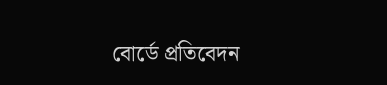বোর্ডে প্রতিবেদন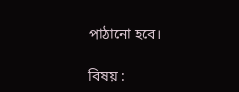পাঠানো হবে।

বিষয় :